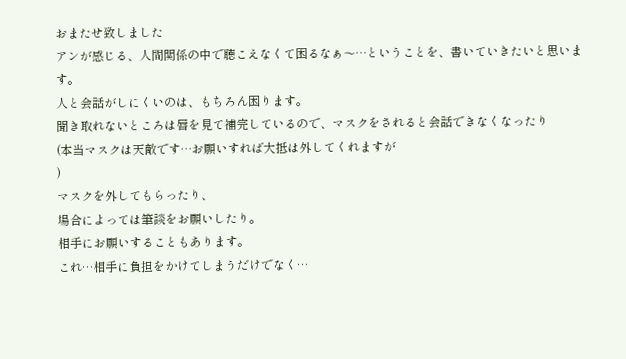おまたせ致しました
アンが感じる、人間関係の中で聴こえなくて困るなぁ〜…ということを、書いていきたいと思います。
人と会話がしにくいのは、もちろん困ります。
聞き取れないところは唇を見て補完しているので、マスクをされると会話できなくなったり
(本当マスクは天敵です…お願いすれば大抵は外してくれますが
)
マスクを外してもらったり、
場合によっては筆談をお願いしたり。
相手にお願いすることもあります。
これ…相手に負担をかけてしまうだけでなく…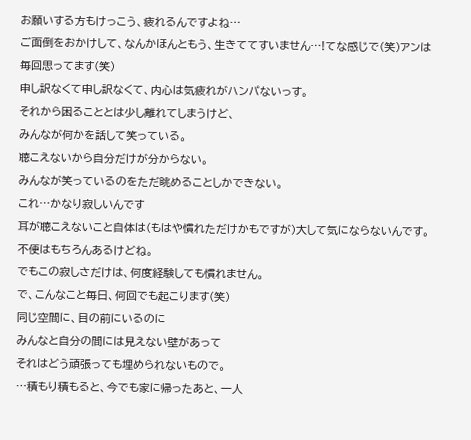お願いする方もけっこう、疲れるんですよね…
ご面倒をおかけして、なんかほんともう、生きててすいません…!てな感じで(笑)アンは毎回思ってます(笑)
申し訳なくて申し訳なくて、内心は気疲れがハンパないっす。
それから困ることとは少し離れてしまうけど、
みんなが何かを話して笑っている。
聴こえないから自分だけが分からない。
みんなが笑っているのをただ眺めることしかできない。
これ…かなり寂しいんです
耳が聴こえないこと自体は(もはや慣れただけかもですが)大して気にならないんです。不便はもちろんあるけどね。
でもこの寂しさだけは、何度経験しても慣れません。
で、こんなこと毎日、何回でも起こります(笑)
同じ空間に、目の前にいるのに
みんなと自分の間には見えない壁があって
それはどう頑張っても埋められないもので。
…積もり積もると、今でも家に帰ったあと、一人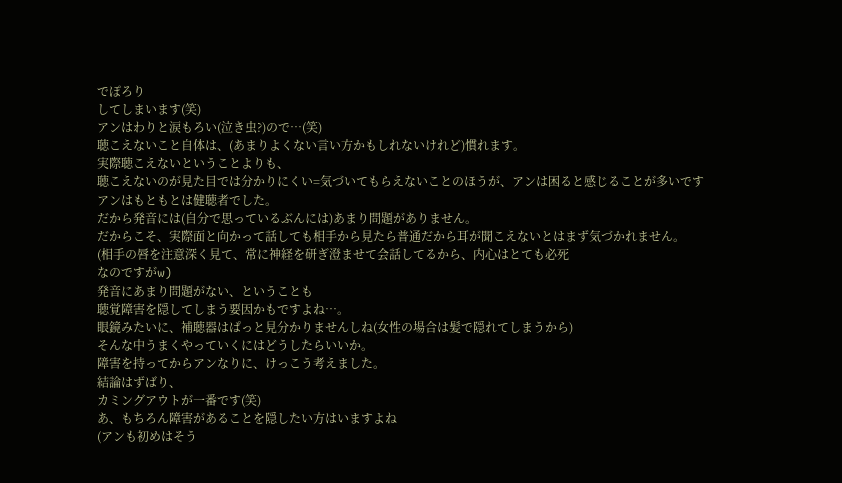でぽろり
してしまいます(笑)
アンはわりと涙もろい(泣き虫?)ので…(笑)
聴こえないこと自体は、(あまりよくない言い方かもしれないけれど)慣れます。
実際聴こえないということよりも、
聴こえないのが見た目では分かりにくい=気づいてもらえないことのほうが、アンは困ると感じることが多いです
アンはもともとは健聴者でした。
だから発音には(自分で思っているぶんには)あまり問題がありません。
だからこそ、実際面と向かって話しても相手から見たら普通だから耳が聞こえないとはまず気づかれません。
(相手の唇を注意深く見て、常に神経を研ぎ澄ませて会話してるから、内心はとても必死
なのですがw)
発音にあまり問題がない、ということも
聴覚障害を隠してしまう要因かもですよね…。
眼鏡みたいに、補聴器はぱっと見分かりませんしね(女性の場合は髪で隠れてしまうから)
そんな中うまくやっていくにはどうしたらいいか。
障害を持ってからアンなりに、けっこう考えました。
結論はずばり、
カミングアウトが一番です(笑)
あ、もちろん障害があることを隠したい方はいますよね
(アンも初めはそう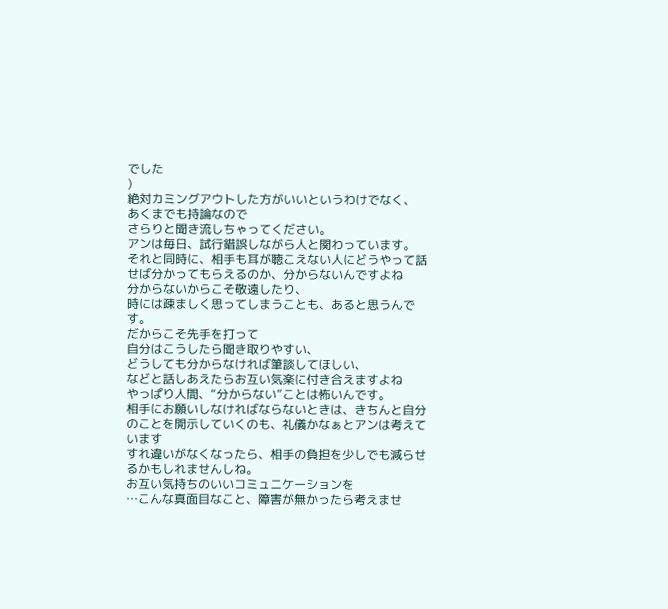でした
)
絶対カミングアウトした方がいいというわけでなく、
あくまでも持論なので
さらりと聞き流しちゃってください。
アンは毎日、試行錯誤しながら人と関わっています。
それと同時に、相手も耳が聴こえない人にどうやって話せば分かってもらえるのか、分からないんですよね
分からないからこそ敬遠したり、
時には疎ましく思ってしまうことも、あると思うんです。
だからこそ先手を打って
自分はこうしたら聞き取りやすい、
どうしても分からなければ筆談してほしい、
などと話しあえたらお互い気楽に付き合えますよね
やっぱり人間、“分からない”ことは怖いんです。
相手にお願いしなければならないときは、きちんと自分のことを開示していくのも、礼儀かなぁとアンは考えています
すれ違いがなくなったら、相手の負担を少しでも減らせるかもしれませんしね。
お互い気持ちのいいコミュニケーションを
…こんな真面目なこと、障害が無かったら考えませ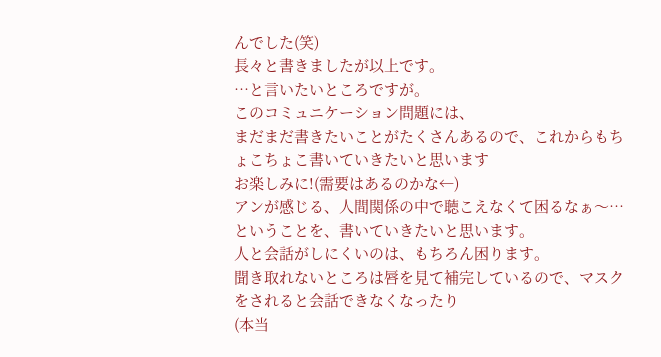んでした(笑)
長々と書きましたが以上です。
…と言いたいところですが。
このコミュニケーション問題には、
まだまだ書きたいことがたくさんあるので、これからもちょこちょこ書いていきたいと思います
お楽しみに!(需要はあるのかな←)
アンが感じる、人間関係の中で聴こえなくて困るなぁ〜…ということを、書いていきたいと思います。
人と会話がしにくいのは、もちろん困ります。
聞き取れないところは唇を見て補完しているので、マスクをされると会話できなくなったり
(本当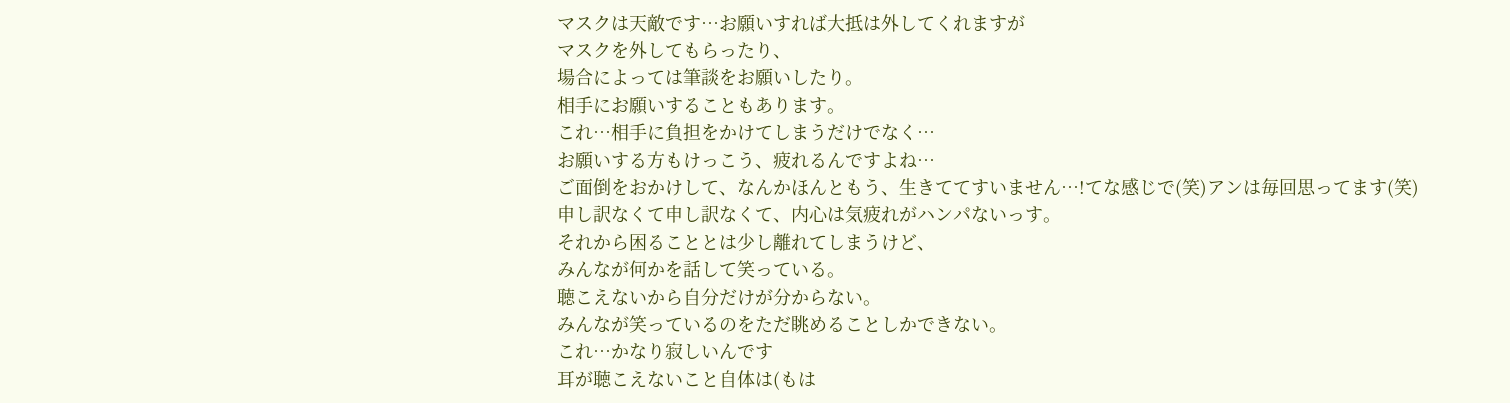マスクは天敵です…お願いすれば大抵は外してくれますが
マスクを外してもらったり、
場合によっては筆談をお願いしたり。
相手にお願いすることもあります。
これ…相手に負担をかけてしまうだけでなく…
お願いする方もけっこう、疲れるんですよね…
ご面倒をおかけして、なんかほんともう、生きててすいません…!てな感じで(笑)アンは毎回思ってます(笑)
申し訳なくて申し訳なくて、内心は気疲れがハンパないっす。
それから困ることとは少し離れてしまうけど、
みんなが何かを話して笑っている。
聴こえないから自分だけが分からない。
みんなが笑っているのをただ眺めることしかできない。
これ…かなり寂しいんです
耳が聴こえないこと自体は(もは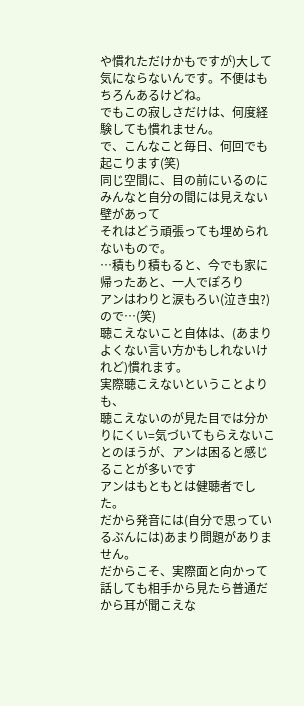や慣れただけかもですが)大して気にならないんです。不便はもちろんあるけどね。
でもこの寂しさだけは、何度経験しても慣れません。
で、こんなこと毎日、何回でも起こります(笑)
同じ空間に、目の前にいるのに
みんなと自分の間には見えない壁があって
それはどう頑張っても埋められないもので。
…積もり積もると、今でも家に帰ったあと、一人でぽろり
アンはわりと涙もろい(泣き虫?)ので…(笑)
聴こえないこと自体は、(あまりよくない言い方かもしれないけれど)慣れます。
実際聴こえないということよりも、
聴こえないのが見た目では分かりにくい=気づいてもらえないことのほうが、アンは困ると感じることが多いです
アンはもともとは健聴者でした。
だから発音には(自分で思っているぶんには)あまり問題がありません。
だからこそ、実際面と向かって話しても相手から見たら普通だから耳が聞こえな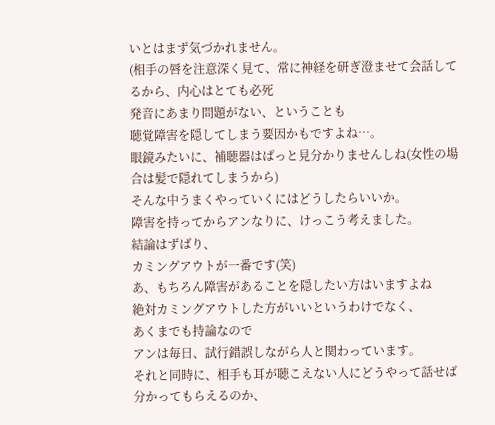いとはまず気づかれません。
(相手の唇を注意深く見て、常に神経を研ぎ澄ませて会話してるから、内心はとても必死
発音にあまり問題がない、ということも
聴覚障害を隠してしまう要因かもですよね…。
眼鏡みたいに、補聴器はぱっと見分かりませんしね(女性の場合は髪で隠れてしまうから)
そんな中うまくやっていくにはどうしたらいいか。
障害を持ってからアンなりに、けっこう考えました。
結論はずばり、
カミングアウトが一番です(笑)
あ、もちろん障害があることを隠したい方はいますよね
絶対カミングアウトした方がいいというわけでなく、
あくまでも持論なので
アンは毎日、試行錯誤しながら人と関わっています。
それと同時に、相手も耳が聴こえない人にどうやって話せば分かってもらえるのか、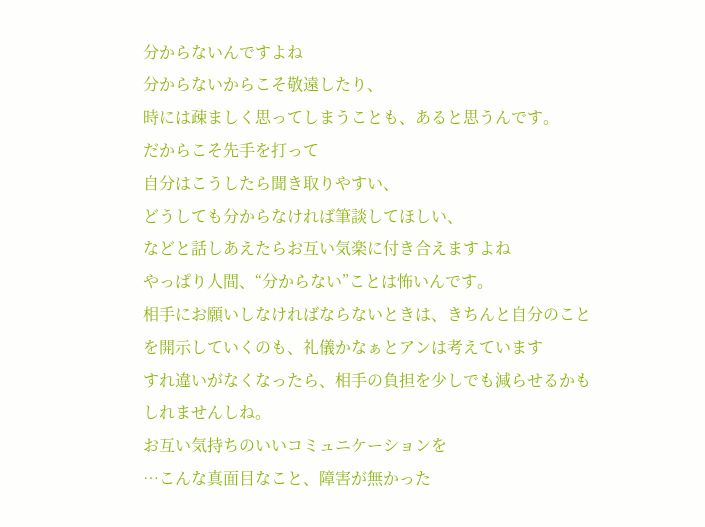分からないんですよね
分からないからこそ敬遠したり、
時には疎ましく思ってしまうことも、あると思うんです。
だからこそ先手を打って
自分はこうしたら聞き取りやすい、
どうしても分からなければ筆談してほしい、
などと話しあえたらお互い気楽に付き合えますよね
やっぱり人間、“分からない”ことは怖いんです。
相手にお願いしなければならないときは、きちんと自分のことを開示していくのも、礼儀かなぁとアンは考えています
すれ違いがなくなったら、相手の負担を少しでも減らせるかもしれませんしね。
お互い気持ちのいいコミュニケーションを
…こんな真面目なこと、障害が無かった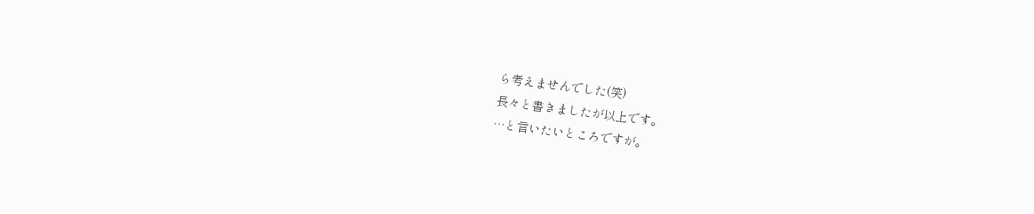ら考えませんでした(笑)
長々と書きましたが以上です。
…と言いたいところですが。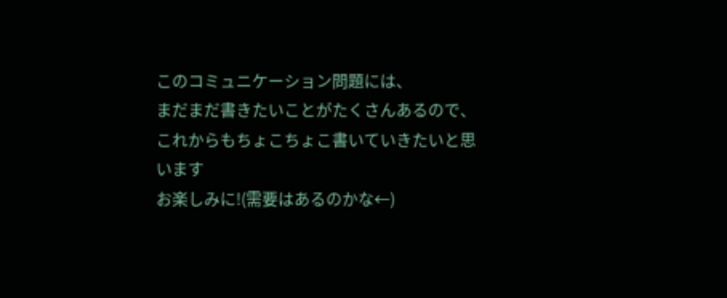このコミュニケーション問題には、
まだまだ書きたいことがたくさんあるので、これからもちょこちょこ書いていきたいと思います
お楽しみに!(需要はあるのかな←)